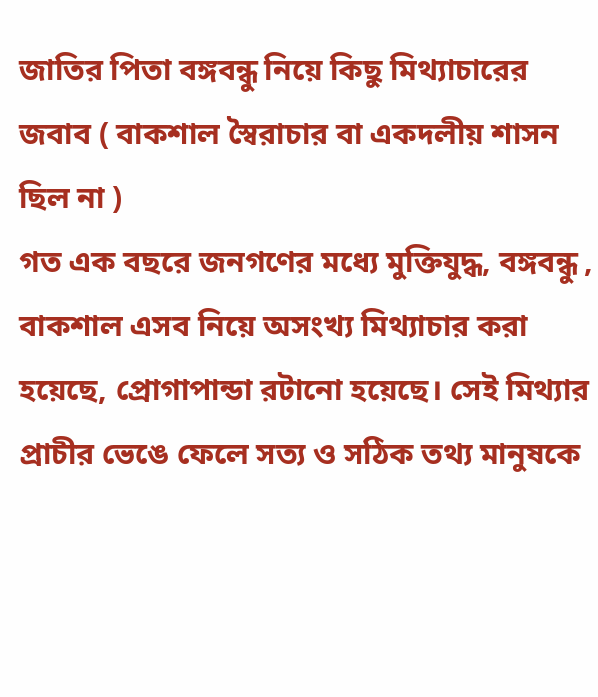জাতির পিতা বঙ্গবন্ধু নিয়ে কিছু মিথ্যাচারের জবাব ( বাকশাল স্বৈরাচার বা একদলীয় শাসন ছিল না )
গত এক বছরে জনগণের মধ্যে মুক্তিযুদ্ধ, বঙ্গবন্ধু , বাকশাল এসব নিয়ে অসংখ্য মিথ্যাচার করা হয়েছে, প্রোগাপান্ডা রটানো হয়েছে। সেই মিথ্যার প্রাচীর ভেঙে ফেলে সত্য ও সঠিক তথ্য মানুষকে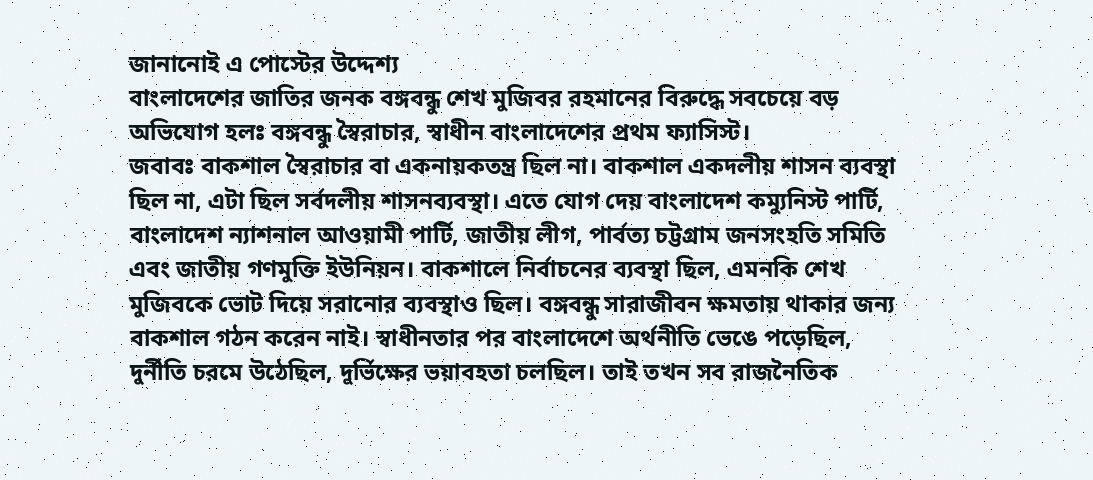জানানোই এ পোস্টের উদ্দেশ্য
বাংলাদেশের জাতির জনক বঙ্গবন্ধু শেখ মুজিবর রহমানের বিরুদ্ধে সবচেয়ে বড় অভিযোগ হলঃ বঙ্গবন্ধু স্বৈরাচার, স্বাধীন বাংলাদেশের প্রথম ফ্যাসিস্ট।
জবাবঃ বাকশাল স্বৈরাচার বা একনায়কতন্ত্র ছিল না। বাকশাল একদলীয় শাসন ব্যবস্থা ছিল না, এটা ছিল সর্বদলীয় শাসনব্যবস্থা। এতে যোগ দেয় বাংলাদেশ কম্যুনিস্ট পার্টি, বাংলাদেশ ন্যাশনাল আওয়ামী পার্টি, জাতীয় লীগ, পার্বত্য চট্টগ্রাম জনসংহতি সমিতি এবং জাতীয় গণমুক্তি ইউনিয়ন। বাকশালে নির্বাচনের ব্যবস্থা ছিল, এমনকি শেখ মুজিবকে ভোট দিয়ে সরানোর ব্যবস্থাও ছিল। বঙ্গবন্ধু সারাজীবন ক্ষমতায় থাকার জন্য বাকশাল গঠন করেন নাই। স্বাধীনতার পর বাংলাদেশে অর্থনীতি ভেঙে পড়েছিল, দুর্নীতি চরমে উঠেছিল, দুর্ভিক্ষের ভয়াবহতা চলছিল। তাই তখন সব রাজনৈতিক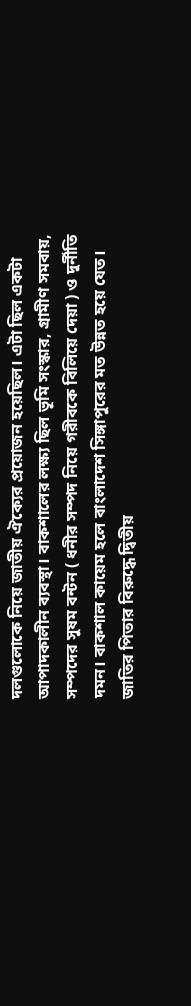দলগুলোকে নিয়ে জাতীয় ঐক্যের প্রয়োজন হয়েছিল। এটা ছিল একটা আপাদকালীন ব্যবস্থা। বাকশালের লক্ষ্য ছিল ভূমি সংস্কার, গ্রামীণ সমবায়, সম্পদের সুষম বন্টন ( ধনীর সম্পদ নিয়ে গরীবকে বিলিয়ে দেয়া ) ও দুর্নীতি দমন। বাকশাল কায়েম হলে বাংলাদেশ সিঙ্গাপুরের মত উন্নত হয়ে যেত।
জাতির পিতার বিরুদ্ধে দ্বিতীয়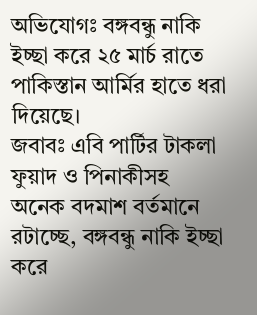অভিযোগঃ বঙ্গবন্ধু নাকি ইচ্ছা করে ২৫ মার্চ রাতে পাকিস্তান আর্মির হাতে ধরা দিয়েছে।
জবাবঃ এবি পার্টির টাকলা ফুয়াদ ও পিনাকীসহ অনেক বদমাশ বর্তমানে রটাচ্ছে, বঙ্গবন্ধু নাকি ইচ্ছা করে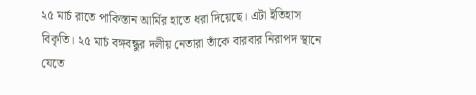২৫ মার্চ রাতে পাকিস্তান আর্মির হাতে ধরা দিয়েছে। এটা ইতিহাস বিকৃতি। ২৫ মার্চ বঙ্গবন্ধুর দলীয় নেতারা তাঁকে বারবার নিরাপদ স্থানে যেতে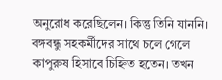অনুরোধ করেছিলেন। কিন্তু তিনি যাননি। বঙ্গবন্ধু সহকর্মীদের সাথে চলে গেলে কাপুরুষ হিসাবে চিহ্নিত হতেন। তখন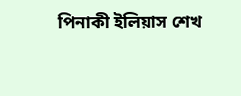পিনাকী ইলিয়াস শেখ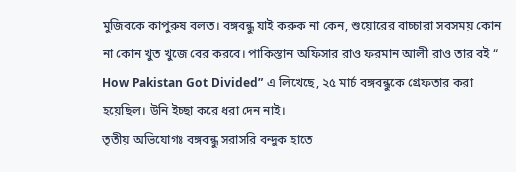মুজিবকে কাপুরুষ বলত। বঙ্গবন্ধু যাই করুক না কেন, শুয়োরের বাচ্চারা সবসময় কোন না কোন খুত খুজে বের করবে। পাকিস্তান অফিসার রাও ফরমান আলী রাও তার বই “ How Pakistan Got Divided” এ লিখেছে, ২৫ মার্চ বঙ্গবন্ধুকে গ্রেফতার করা হয়েছিল। উনি ইচ্ছা করে ধরা দেন নাই।
তৃতীয় অভিযোগঃ বঙ্গবন্ধু সরাসরি বন্দুক হাতে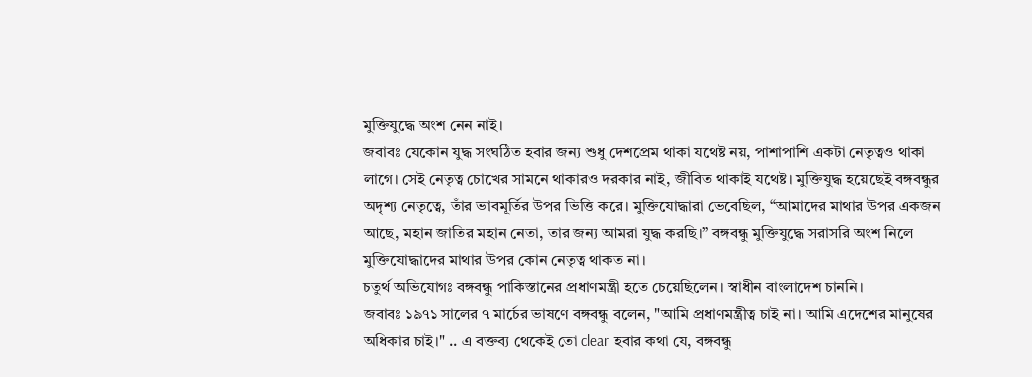মুক্তিযুদ্ধে অংশ নেন নাই।
জবাবঃ যেকোন যুদ্ধ সংঘঠিত হবার জন্য শুধু দেশপ্রেম থাকা যথেষ্ট নয়, পাশাপাশি একটা নেতৃত্বও থাকা লাগে। সেই নেতৃত্ব চোখের সামনে থাকারও দরকার নাই, জীবিত থাকাই যথেষ্ট। মুক্তিযুদ্ধ হয়েছেই বঙ্গবন্ধুর অদৃশ্য নেতৃত্বে, তাঁর ভাবমূর্তির উপর ভিত্তি করে। মুক্তিযোদ্ধারা ভেবেছিল, “আমাদের মাথার উপর একজন আছে, মহান জাতির মহান নেতা, তার জন্য আমরা যুদ্ধ করছি।” বঙ্গবন্ধু মুক্তিযুদ্ধে সরাসরি অংশ নিলে মুক্তিযোদ্ধাদের মাথার উপর কোন নেতৃত্ব থাকত না।
চতুর্থ অভিযোগঃ বঙ্গবন্ধু পাকিস্তানের প্রধাণমন্ত্রী হতে চেয়েছিলেন। স্বাধীন বাংলাদেশ চাননি।
জবাবঃ ১৯৭১ সালের ৭ মার্চের ভাষণে বঙ্গবন্ধু বলেন, "আমি প্রধাণমন্ত্রীত্ব চাই না। আমি এদেশের মানুষের অধিকার চাই।" .. এ বক্তব্য থেকেই তো clear হবার কথা যে, বঙ্গবন্ধু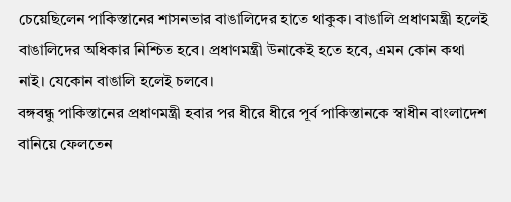চেয়েছিলেন পাকিস্তানের শাসনভার বাঙালিদের হাতে থাকুক। বাঙালি প্রধাণমন্ত্রী হলেই বাঙালিদের অধিকার নিশ্চিত হবে। প্রধাণমন্ত্রী উনাকেই হতে হবে, এমন কোন কথা নাই। যেকোন বাঙালি হলেই চলবে।
বঙ্গবন্ধু পাকিস্তানের প্রধাণমন্ত্রী হবার পর ধীরে ধীরে পূর্ব পাকিস্তানকে স্বাধীন বাংলাদেশ বানিয়ে ফেলতেন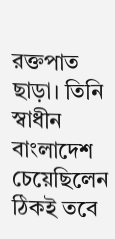রক্তপাত ছাড়া। তিনি স্বাধীন বাংলাদেশ চেয়েছিলেন ঠিকই তবে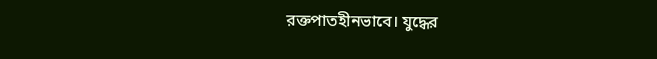রক্তপাতহীনভাবে। যুদ্ধের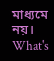মাধ্যমে নয়।
What's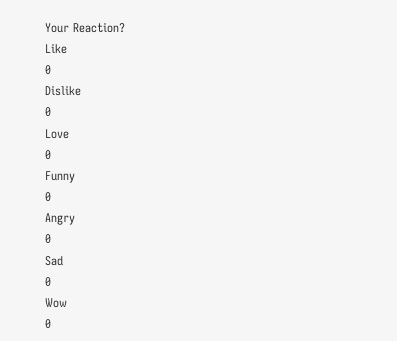Your Reaction?
Like
0
Dislike
0
Love
0
Funny
0
Angry
0
Sad
0
Wow
0